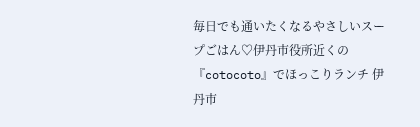毎日でも通いたくなるやさしいスープごはん♡伊丹市役所近くの『cotocoto』でほっこりランチ 伊丹市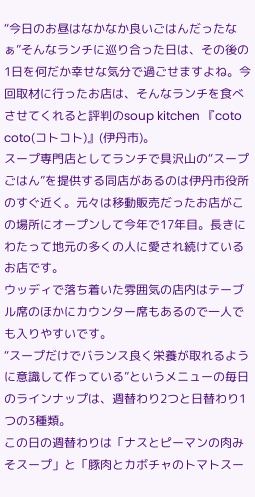“今日のお昼はなかなか良いごはんだったなぁ”そんなランチに巡り合った日は、その後の1日を何だか幸せな気分で過ごせますよね。今回取材に行ったお店は、そんなランチを食べさせてくれると評判のsoup kitchen 『coto coto(コトコト)』(伊丹市)。
スープ専門店としてランチで具沢山の“スープごはん”を提供する同店があるのは伊丹市役所のすぐ近く。元々は移動販売だったお店がこの場所にオープンして今年で17年目。長きにわたって地元の多くの人に愛され続けているお店です。
ウッディで落ち着いた雰囲気の店内はテーブル席のほかにカウンター席もあるので一人でも入りやすいです。
“スープだけでバランス良く栄養が取れるように意識して作っている”というメニューの毎日のラインナップは、週替わり2つと日替わり1つの3種類。
この日の週替わりは「ナスとピーマンの肉みそスープ」と「豚肉とカボチャのトマトスー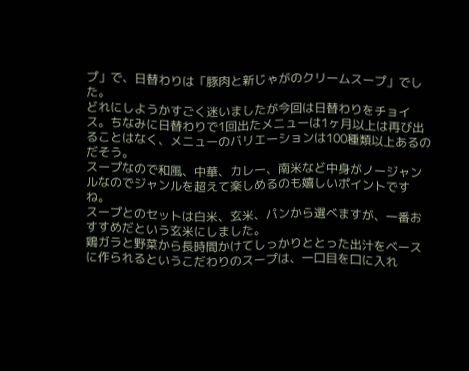プ」で、日替わりは「豚肉と新じゃがのクリームスープ」でした。
どれにしようかすごく迷いましたが今回は日替わりをチョイス。ちなみに日替わりで1回出たメニューは1ヶ月以上は再び出ることはなく、メニューのバリエーションは100種類以上あるのだそう。
スープなので和風、中華、カレー、南米など中身がノージャンルなのでジャンルを超えて楽しめるのも嬉しいポイントですね。
スープとのセットは白米、玄米、パンから選べますが、一番おすすめだという玄米にしました。
鶏ガラと野菜から長時間かけてしっかりととった出汁をベースに作られるというこだわりのスープは、一口目を口に入れ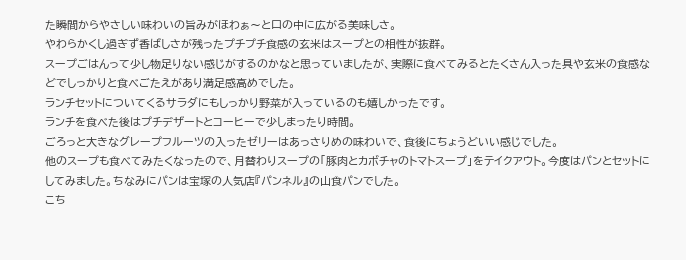た瞬間からやさしい味わいの旨みがほわぁ〜と口の中に広がる美味しさ。
やわらかくし過ぎず香ばしさが残ったプチプチ食感の玄米はスープとの相性が抜群。
スープごはんって少し物足りない感じがするのかなと思っていましたが、実際に食べてみるとたくさん入った具や玄米の食感などでしっかりと食べごたえがあり満足感高めでした。
ランチセットについてくるサラダにもしっかり野菜が入っているのも嬉しかったです。
ランチを食べた後はプチデザートとコーヒーで少しまったり時間。
ごろっと大きなグレープフルーツの入ったゼリーはあっさりめの味わいで、食後にちょうどいい感じでした。
他のスープも食べてみたくなったので、月替わりスープの「豚肉とカボチャのトマトスープ」をテイクアウト。今度はパンとセットにしてみました。ちなみにパンは宝塚の人気店『パンネル』の山食パンでした。
こち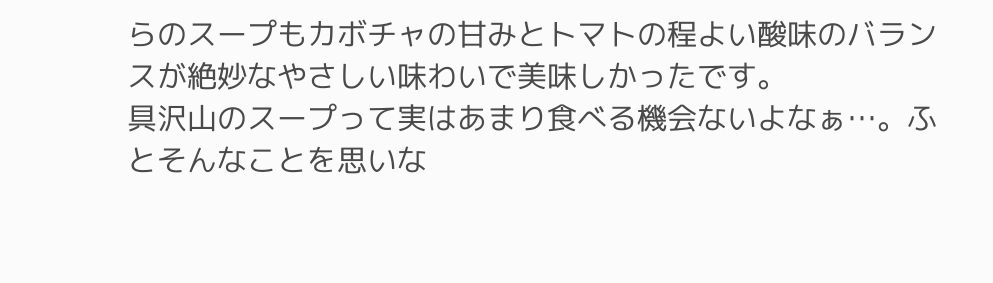らのスープもカボチャの甘みとトマトの程よい酸味のバランスが絶妙なやさしい味わいで美味しかったです。
具沢山のスープって実はあまり食べる機会ないよなぁ…。ふとそんなことを思いな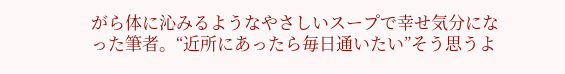がら体に沁みるようなやさしいスープで幸せ気分になった筆者。“近所にあったら毎日通いたい”そう思うよ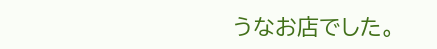うなお店でした。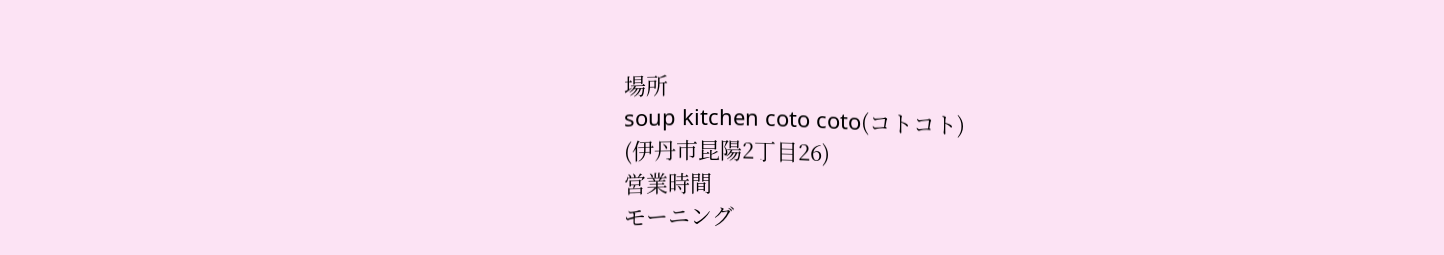場所
soup kitchen coto coto(コトコト)
(伊丹市昆陽2丁目26)
営業時間
モーニング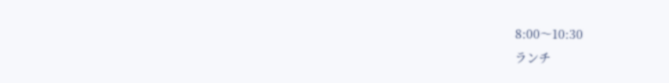8:00〜10:30
ランチ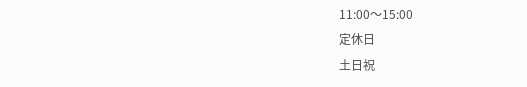11:00〜15:00
定休日
土日祝